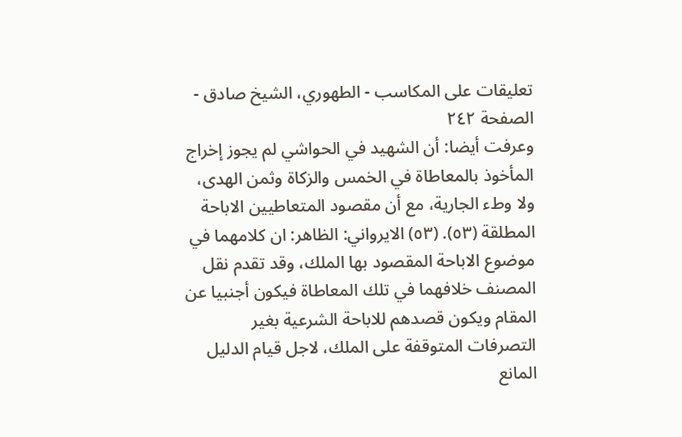تعليقات على المكاسب - الطهوري، الشيخ صادق - الصفحة ٢٤٢
وعرفت أيضا: أن الشهيد في الحواشي لم يجوز إخراج المأخوذ بالمعاطاة في الخمس والزكاة وثمن الهدى، ولا وطء الجارية، مع أن مقصود المتعاطيين الاباحة المطلقة (٥٣). (٥٣) الايرواني: الظاهر: ان كلامهما في موضوع الاباحة المقصود بها الملك، وقد تقدم نقل المصنف خلافهما في تلك المعاطاة فيكون أجنبيا عن المقام ويكون قصدهم للاباحة الشرعية بغير التصرفات المتوقفة على الملك، لاجل قيام الدليل المانع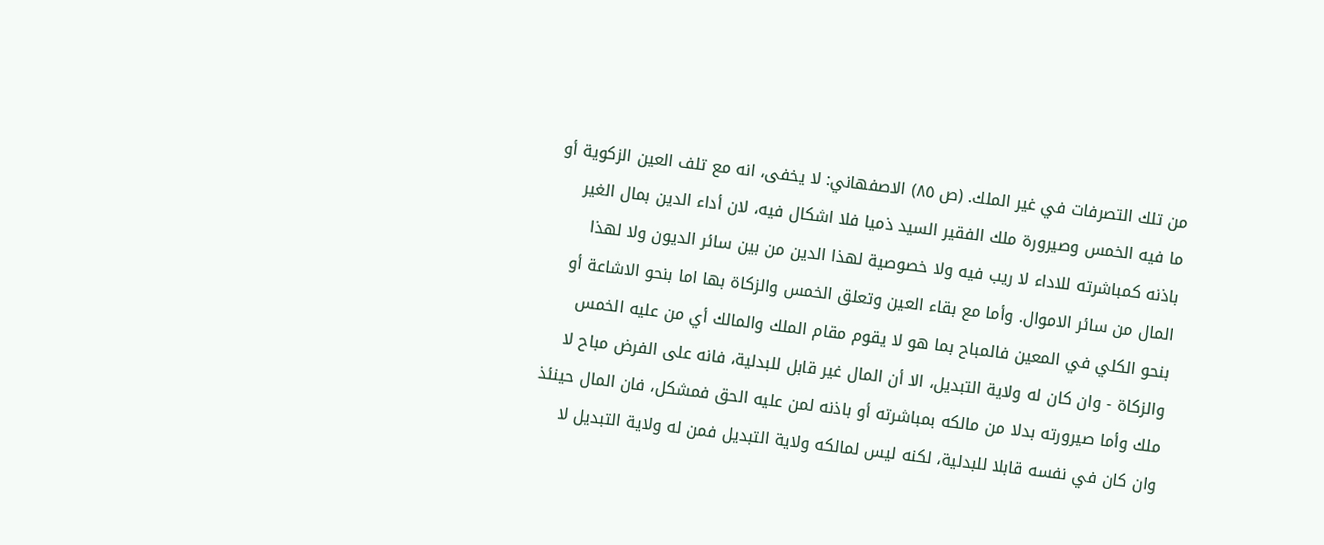من تلك التصرفات في غير الملك. (ص ٨٥) الاصفهاني: لا يخفى، انه مع تلف العين الزكوية أو ما فيه الخمس وصيرورة ملك الفقير السيد ذميا فلا اشكال فيه، لان أداء الدين بمال الغير باذنه كمباشرته للاداء لا ريب فيه ولا خصوصية لهذا الدين من بين سائر الديون ولا لهذا المال من سائر الاموال. وأما مع بقاء العين وتعلق الخمس والزكاة بها اما بنحو الاشاعة أو بنحو الكلي في المعين فالمباح بما هو لا يقوم مقام الملك والمالك أي من عليه الخمس والزكاة - وان كان له ولاية التبديل، الا أن المال غير قابل للبدلية، فانه على الفرض مباح لا ملك وأما صيرورته بدلا من مالكه بمباشرته أو باذنه لمن عليه الحق فمشكل، فان المال حينئذ وان كان في نفسه قابلا للبدلية، لكنه ليس لمالكه ولاية التبديل فمن له ولاية التبديل لا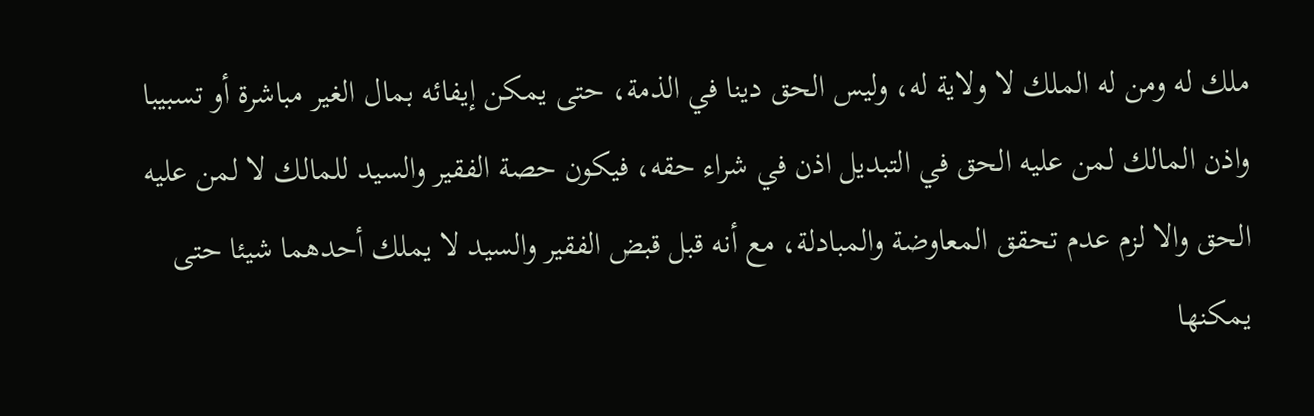ملك له ومن له الملك لا ولاية له، وليس الحق دينا في الذمة، حتى يمكن إيفائه بمال الغير مباشرة أو تسبيبا واذن المالك لمن عليه الحق في التبديل اذن في شراء حقه، فيكون حصة الفقير والسيد للمالك لا لمن عليه الحق والا لزم عدم تحقق المعاوضة والمبادلة، مع أنه قبل قبض الفقير والسيد لا يملك أحدهما شيئا حتى يمكنها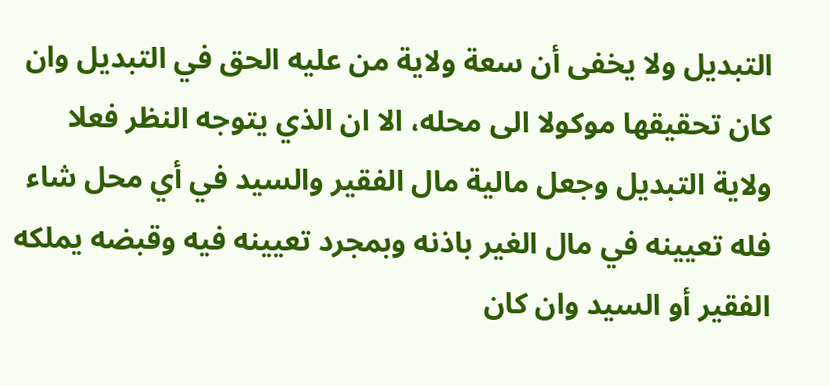التبديل ولا يخفى أن سعة ولاية من عليه الحق في التبديل وان كان تحقيقها موكولا الى محله، الا ان الذي يتوجه النظر فعلا ولاية التبديل وجعل مالية مال الفقير والسيد في أي محل شاء فله تعيينه في مال الغير باذنه وبمجرد تعيينه فيه وقبضه يملكه الفقير أو السيد وان كان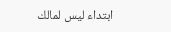ابتداء ليس لمالك